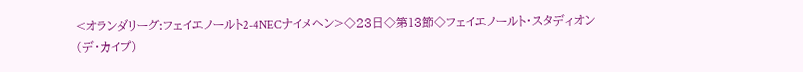<オランダリーグ:フェイエノールト2-4NECナイメヘン>◇23日◇第13節◇フェイエノールト・スタディオン(デ・カイプ)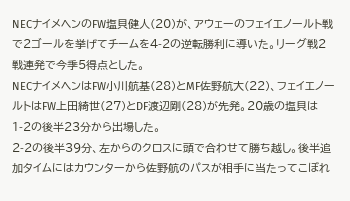NECナイメヘンのFW塩貝健人(20)が、アウェーのフェイエノールト戦で2ゴールを挙げてチームを4-2の逆転勝利に導いた。リーグ戦2戦連発で今季5得点とした。
NECナイメヘンはFW小川航基(28)とMF佐野航大(22)、フェイエノールトはFW上田綺世(27)とDF渡辺剛(28)が先発。20歳の塩貝は1-2の後半23分から出場した。
2-2の後半39分、左からのクロスに頭で合わせて勝ち越し。後半追加タイムにはカウンターから佐野航のパスが相手に当たってこぼれ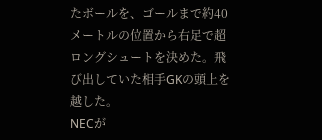たボールを、ゴールまで約40メートルの位置から右足で超ロングシュートを決めた。飛び出していた相手GKの頭上を越した。
NECが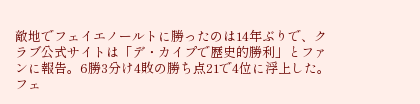敵地でフェイエノールトに勝ったのは14年ぶりで、クラブ公式サイトは「デ・カイプで歴史的勝利」とファンに報告。6勝3分け4敗の勝ち点21で4位に浮上した。フェ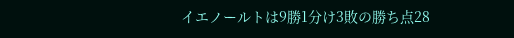イエノールトは9勝1分け3敗の勝ち点28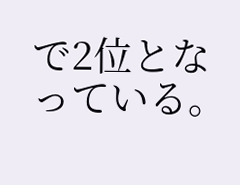で2位となっている。